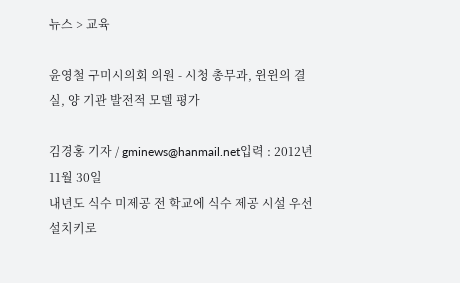뉴스 > 교육

윤영철 구미시의회 의원 - 시청 총무과, 윈윈의 결실, 양 기관 발전적 모델 평가

김경홍 기자 / gminews@hanmail.net입력 : 2012년 11월 30일
내년도 식수 미제공 전 학교에 식수 제공 시설 우선 설치키로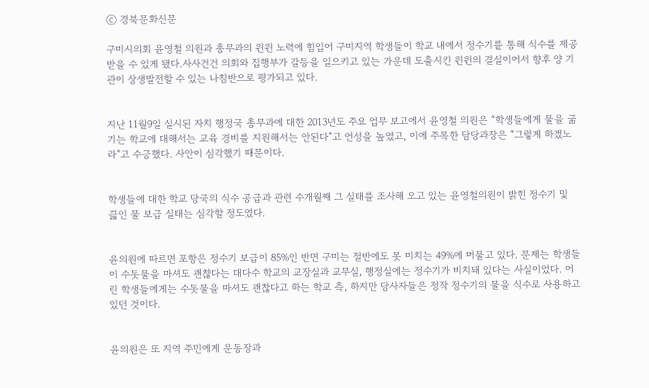ⓒ 경북문화신문

구미시의회 윤영철 의원과 총무과의 윈윈 노력에 힘입어 구미지역 학생들이 학교 내에서 정수기릍 통해 식수를 제공받을 수 있게 됐다.사사건건 의회와 집행부가 갈등을 일으키고 있는 가운데 도출시킨 윈윈의 결실이어서 향후 양 기관이 상생발전할 수 있는 나침반으로 평가되고 있다.


지난 11월9일 실시된 자치 행정국 총무과에 대한 2013년도 주요 업무 보고에서 윤영철 의원은 “학생들에게 물을 굶기는 학교에 대해서는 교육 경비를 지원해서는 안된다”고 언성을 높였고, 이에 주목한 담당과장은 “그렇게 하겠노라”고 수긍했다. 사안이 심각했기 때문이다.


학생들에 대한 학교 당국의 식수 공급과 관련 수개월째 그 실태를 조사해 오고 있는 윤영철의원이 밝힌 정수기 및 끓인 물 보급 실태는 심각할 정도였다.


윤의원에 따르면 포항은 정수기 보급이 85%인 반면 구미는 절반에도 못 미치는 49%에 머물고 있다. 문제는 학생들이 수돗물을 마셔도 괜챦다는 대다수 학교의 교장실과 교무실, 행정실에는 정수기가 비치돼 있다는 사실이었다. 어린 학생들에게는 수돗물을 마셔도 괜찮다고 하는 학교 측, 하지만 당사자들은 정작 정수기의 물을 식수로 사용하고 있던 것이다.


윤의원은 또 지역 주민에게 운동장과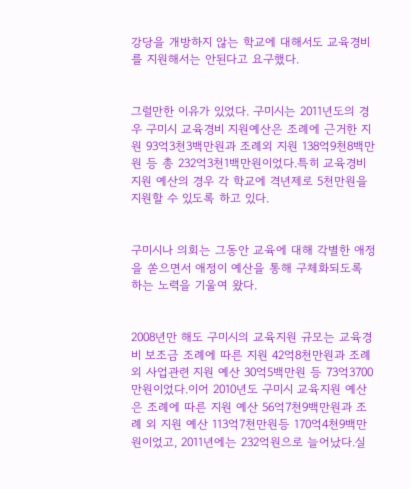강당을 개방하지 않는 학교에 대해서도 교육경비를 지원해서는 안된다고 요구했다.


그럴만한 이유가 있었다. 구미시는 2011년도의 경우 구미시 교육경비 지원예산은 조례에 근거한 지원 93억3천3백만원과 조례외 지원 138억9천8백만원 등 총 232억3천1백만원이었다.특히 교육경비 지원 예산의 경우 각 학교에 격년제로 5천만원을 지원할 수 있도록 하고 있다.


구미시나 의회는 그동안 교육에 대해 각별한 애정을 쏟으면서 애정이 예산을 통해 구체화되도록 하는 노력을 기울여 왔다.


2008년만 해도 구미시의 교육지원 규모는 교육경비 보조금 조례에 따른 지원 42억8천만원과 조례외 사업관련 지원 예산 30억5백만원 등 73억3700만원이었다.이어 2010년도 구미시 교육지원 예산은 조례에 따른 지원 예산 56억7천9백만원과 조례 외 지원 예산 113억7천만원등 170억4천9백만원이었고, 2011년에는 232억원으로 늘어났다.실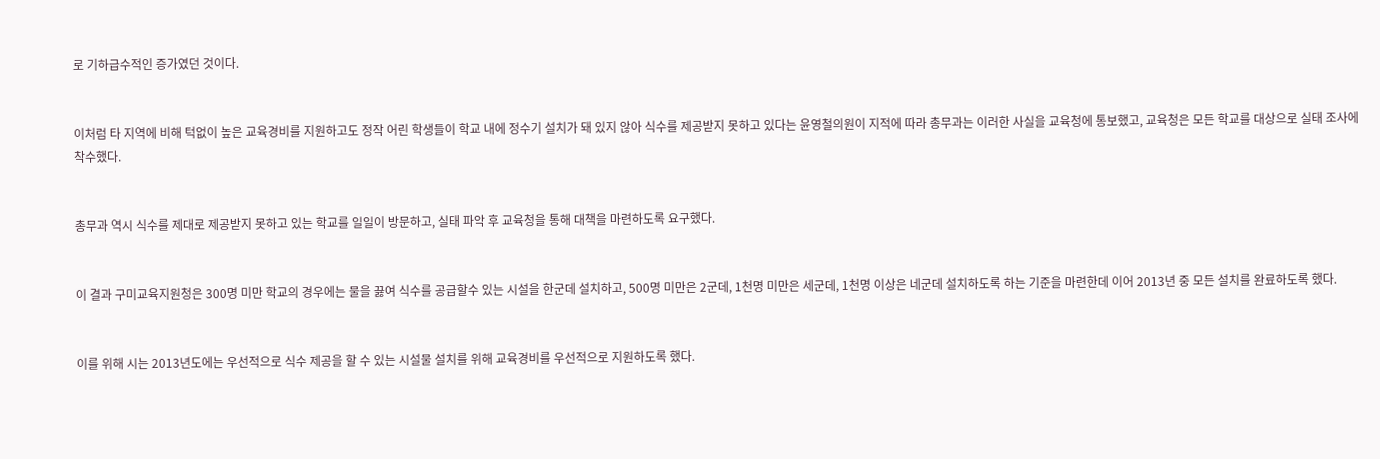로 기하급수적인 증가였던 것이다.


이처럼 타 지역에 비해 턱없이 높은 교육경비를 지원하고도 정작 어린 학생들이 학교 내에 정수기 설치가 돼 있지 않아 식수를 제공받지 못하고 있다는 윤영철의원이 지적에 따라 총무과는 이러한 사실을 교육청에 통보했고, 교육청은 모든 학교를 대상으로 실태 조사에 착수했다.


총무과 역시 식수를 제대로 제공받지 못하고 있는 학교를 일일이 방문하고, 실태 파악 후 교육청을 통해 대책을 마련하도록 요구했다.


이 결과 구미교육지원청은 300명 미만 학교의 경우에는 물을 끓여 식수를 공급할수 있는 시설을 한군데 설치하고, 500명 미만은 2군데, 1천명 미만은 세군데, 1천명 이상은 네군데 설치하도록 하는 기준을 마련한데 이어 2013년 중 모든 설치를 완료하도록 했다.


이를 위해 시는 2013년도에는 우선적으로 식수 제공을 할 수 있는 시설물 설치를 위해 교육경비를 우선적으로 지원하도록 했다.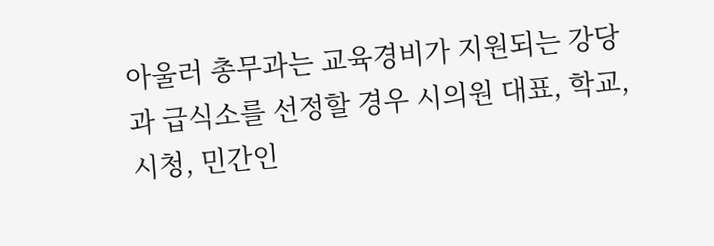아울러 총무과는 교육경비가 지원되는 강당과 급식소를 선정할 경우 시의원 대표, 학교, 시청, 민간인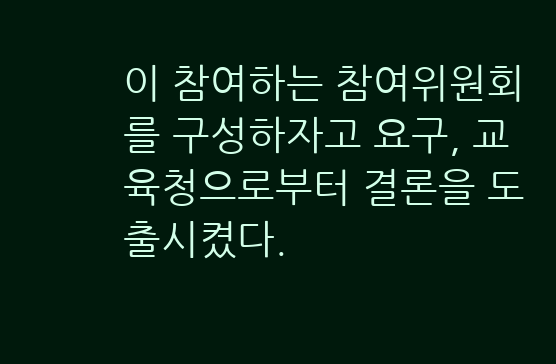이 참여하는 참여위원회를 구성하자고 요구, 교육청으로부터 결론을 도출시켰다.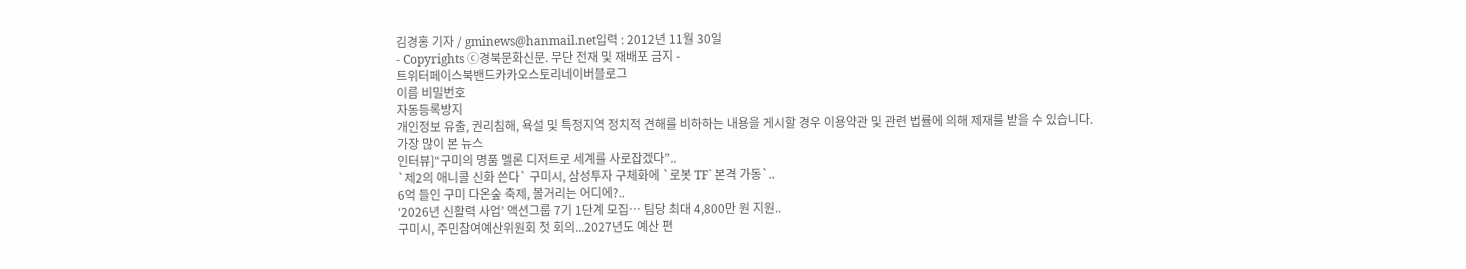김경홍 기자 / gminews@hanmail.net입력 : 2012년 11월 30일
- Copyrights ⓒ경북문화신문. 무단 전재 및 재배포 금지 -
트위터페이스북밴드카카오스토리네이버블로그
이름 비밀번호
자동등록방지
개인정보 유출, 권리침해, 욕설 및 특정지역 정치적 견해를 비하하는 내용을 게시할 경우 이용약관 및 관련 법률에 의해 제재를 받을 수 있습니다.
가장 많이 본 뉴스
인터뷰]“구미의 명품 멜론 디저트로 세계를 사로잡겠다”..
`제2의 애니콜 신화 쓴다` 구미시, 삼성투자 구체화에 `로봇 TF` 본격 가동`..
6억 들인 구미 다온숲 축제, 볼거리는 어디에?..
‘2026년 신활력 사업’ 액션그룹 7기 1단계 모집… 팀당 최대 4,800만 원 지원..
구미시, 주민참여예산위원회 첫 회의...2027년도 예산 편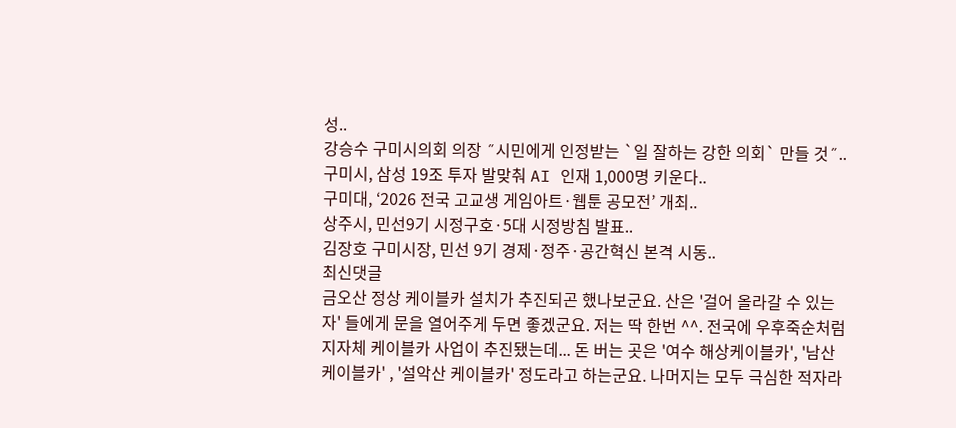성..
강승수 구미시의회 의장 ˝시민에게 인정받는 `일 잘하는 강한 의회` 만들 것˝..
구미시, 삼성 19조 투자 발맞춰 AI 인재 1,000명 키운다..
구미대, ‘2026 전국 고교생 게임아트·웹툰 공모전’ 개최..
상주시, 민선9기 시정구호·5대 시정방침 발표..
김장호 구미시장, 민선 9기 경제·정주·공간혁신 본격 시동..
최신댓글
금오산 정상 케이블카 설치가 추진되곤 했나보군요. 산은 '걸어 올라갈 수 있는 자' 들에게 문을 열어주게 두면 좋겠군요. 저는 딱 한번 ^^. 전국에 우후죽순처럼 지자체 케이블카 사업이 추진됐는데... 돈 버는 곳은 '여수 해상케이블카', '남산 케이블카' , '설악산 케이블카' 정도라고 하는군요. 나머지는 모두 극심한 적자라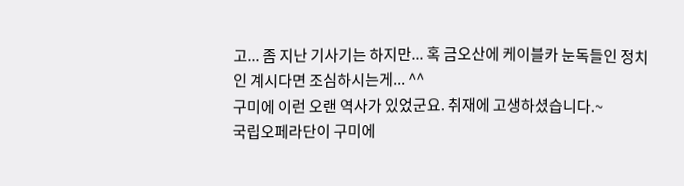고... 좀 지난 기사기는 하지만... 혹 금오산에 케이블카 눈독들인 정치인 계시다면 조심하시는게... ^^
구미에 이런 오랜 역사가 있었군요. 취재에 고생하셨습니다.~
국립오페라단이 구미에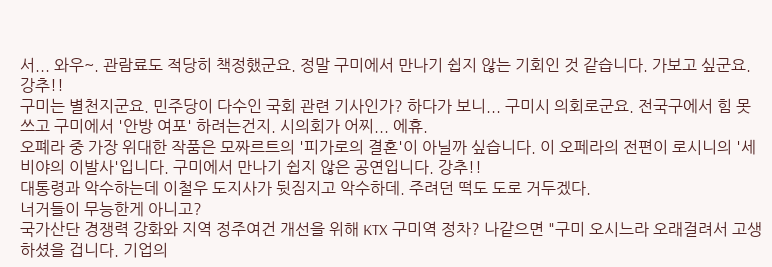서... 와우~. 관람료도 적당히 책정했군요. 정말 구미에서 만나기 쉽지 않는 기회인 것 같습니다. 가보고 싶군요. 강추!!
구미는 별천지군요. 민주당이 다수인 국회 관련 기사인가? 하다가 보니... 구미시 의회로군요. 전국구에서 힘 못 쓰고 구미에서 '안방 여포' 하려는건지. 시의회가 어찌... 에휴.
오폐라 중 가장 위대한 작품은 모짜르트의 '피가로의 결혼'이 아닐까 싶습니다. 이 오페라의 전편이 로시니의 '세비야의 이발사'입니다. 구미에서 만나기 쉽지 않은 공연입니다. 강추!!
대통령과 악수하는데 이철우 도지사가 뒷짐지고 악수하데. 주려던 떡도 도로 거두겠다.
너거들이 무능한게 아니고?
국가산단 경쟁력 강화와 지역 정주여건 개선을 위해 KTX 구미역 정차? 나같으면 "구미 오시느라 오래걸려서 고생하셨을 겁니다. 기업의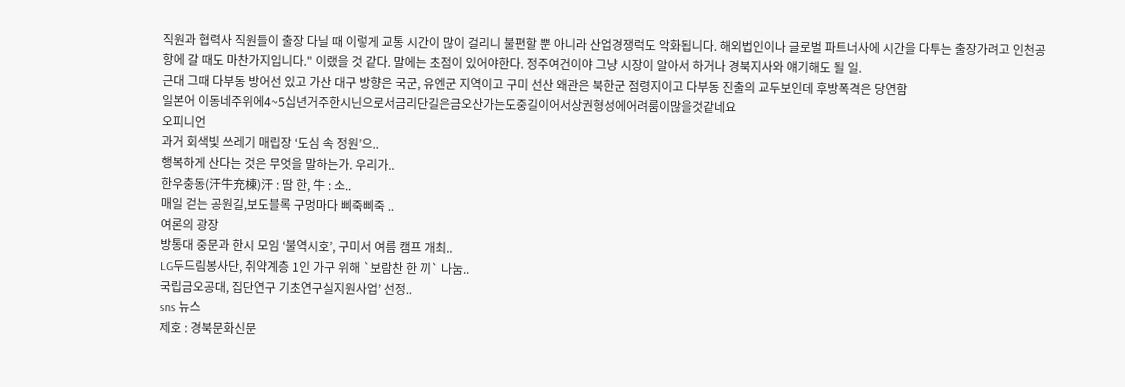직원과 협력사 직원들이 출장 다닐 때 이렇게 교통 시간이 많이 걸리니 불편할 뿐 아니라 산업경쟁럭도 악화됩니다. 해외법인이나 글로벌 파트너사에 시간을 다투는 출장가려고 인천공항에 갈 때도 마찬가지입니다." 이랬을 것 같다. 말에는 초점이 있어야한다. 정주여건이야 그냥 시장이 알아서 하거나 경북지사와 얘기해도 될 일.
근대 그때 다부동 방어선 있고 가산 대구 방향은 국군, 유엔군 지역이고 구미 선산 왜관은 북한군 점령지이고 다부동 진출의 교두보인데 후방폭격은 당연함
일본어 이동네주위에4~5십년거주한시닌으로서금리단길은금오산가는도중길이어서상권형성에어려룸이많을것같네요
오피니언
과거 회색빛 쓰레기 매립장 ‘도심 속 정원’으..
행복하게 산다는 것은 무엇을 말하는가. 우리가..
한우충동(汗牛充棟)汗 : 땀 한, 牛 : 소..
매일 걷는 공원길,보도블록 구멍마다 삐죽삐죽 ..
여론의 광장
방통대 중문과 한시 모임 ‘불역시호’, 구미서 여름 캠프 개최..
LG두드림봉사단, 취약계층 1인 가구 위해 `보람찬 한 끼` 나눔..
국립금오공대, 집단연구 기초연구실지원사업’ 선정..
sns 뉴스
제호 : 경북문화신문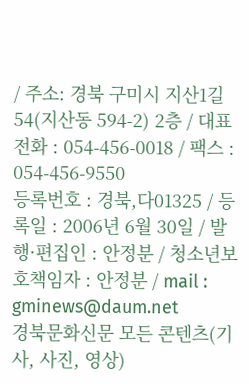/ 주소: 경북 구미시 지산1길 54(지산동 594-2) 2층 / 대표전화 : 054-456-0018 / 팩스 : 054-456-9550
등록번호 : 경북,다01325 / 등록일 : 2006년 6월 30일 / 발행·편집인 : 안정분 / 청소년보호책임자 : 안정분 / mail : gminews@daum.net
경북문화신문 모든 콘텐츠(기사, 사진, 영상)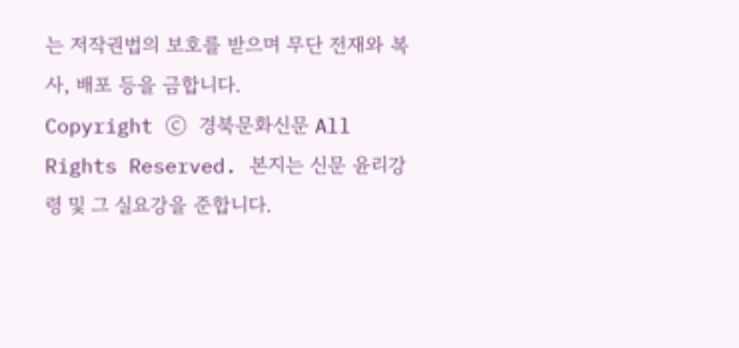는 저작권법의 보호를 받으며 무단 전재와 복사, 배포 등을 금합니다.
Copyright ⓒ 경북문화신문 All Rights Reserved. 본지는 신문 윤리강령 및 그 실요강을 준합니다.